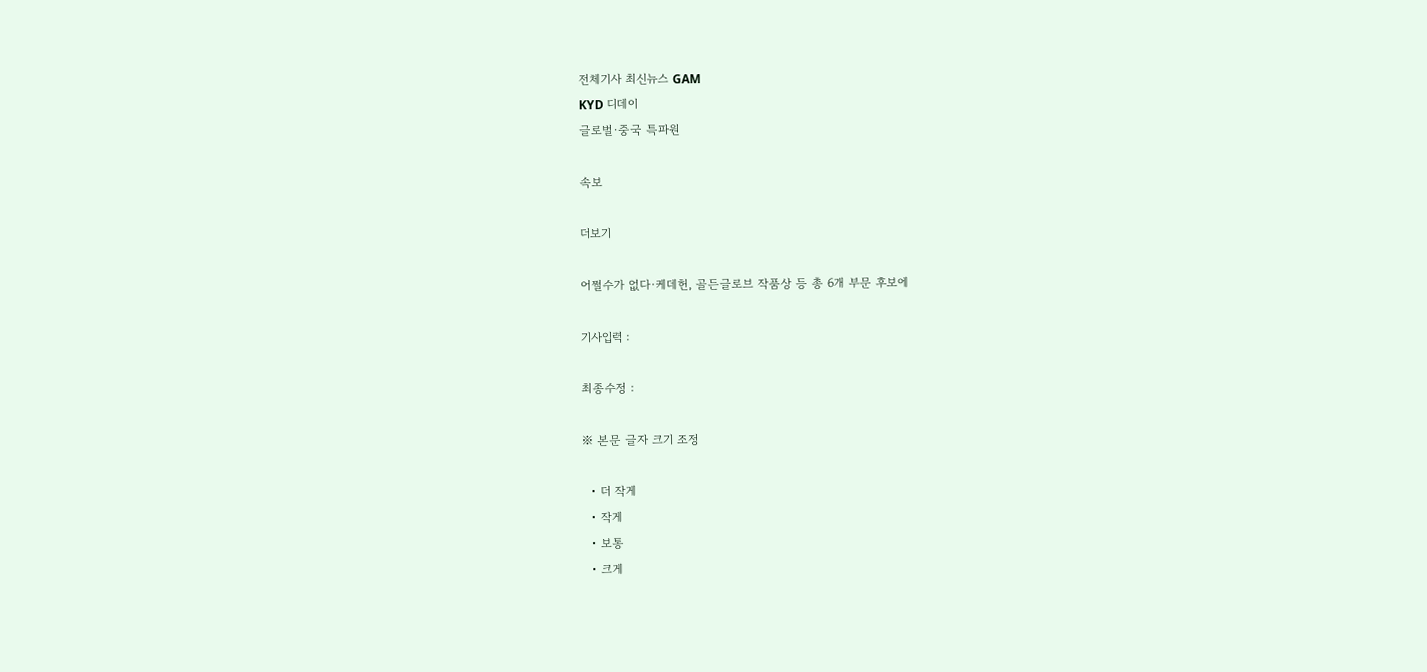전체기사 최신뉴스 GAM
KYD 디데이
글로벌·중국 특파원

속보

더보기

어쩔수가 없다·케데헌, 골든글로브 작품상 등 총 6개 부문 후보에

기사입력 :

최종수정 :

※ 본문 글자 크기 조정

  • 더 작게
  • 작게
  • 보통
  • 크게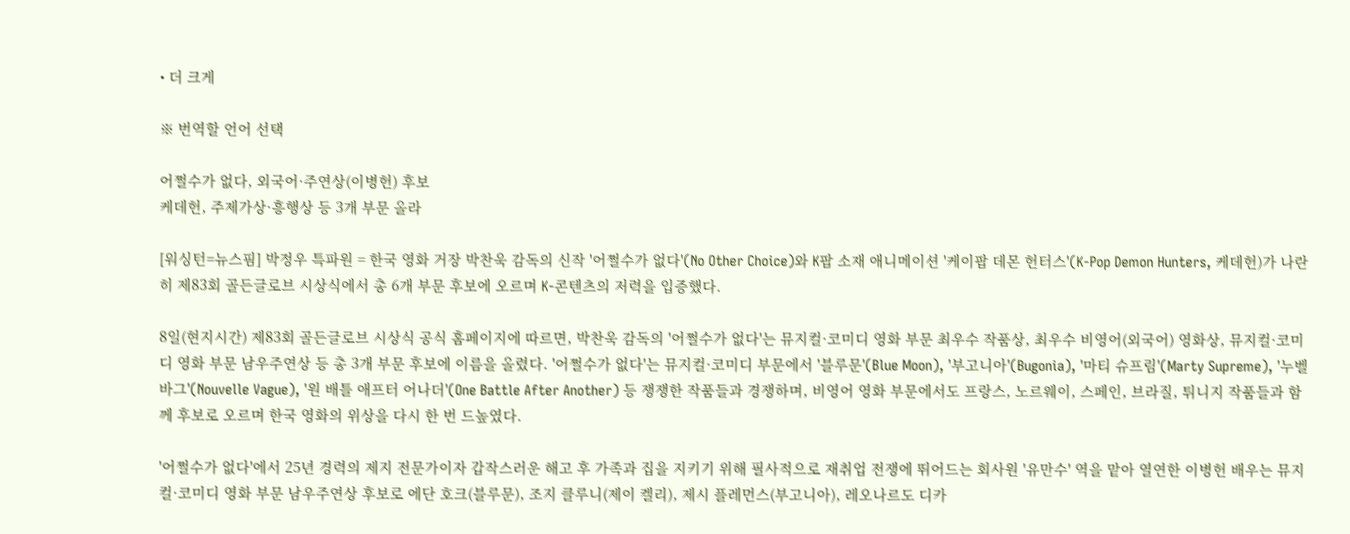• 더 크게

※ 번역할 언어 선택

어쩔수가 없다, 외국어·주연상(이병헌) 후보
케데헌, 주제가상·흥행상 등 3개 부문 올라

[워싱턴=뉴스핌] 박정우 특파원 = 한국 영화 거장 박찬욱 감독의 신작 '어쩔수가 없다'(No Other Choice)와 K팝 소재 애니메이션 '케이팝 데몬 헌터스'(K-Pop Demon Hunters, 케데헌)가 나란히 제83회 골든글로브 시상식에서 총 6개 부문 후보에 오르며 K-콘텐츠의 저력을 입증했다.

8일(현지시간) 제83회 골든글로브 시상식 공식 홈페이지에 따르면, 박찬욱 감독의 '어쩔수가 없다'는 뮤지컬·코미디 영화 부문 최우수 작품상, 최우수 비영어(외국어) 영화상, 뮤지컬·코미디 영화 부문 남우주연상 등 총 3개 부문 후보에 이름을 올렸다. '어쩔수가 없다'는 뮤지컬·코미디 부문에서 '블루문'(Blue Moon), '부고니아'(Bugonia), '마티 슈프림'(Marty Supreme), '누벨 바그'(Nouvelle Vague), '원 배틀 애프터 어나더'(One Battle After Another) 등 쟁쟁한 작품들과 경쟁하며, 비영어 영화 부문에서도 프랑스, 노르웨이, 스페인, 브라질, 튀니지 작품들과 함께 후보로 오르며 한국 영화의 위상을 다시 한 번 드높였다.

'어쩔수가 없다'에서 25년 경력의 제지 전문가이자 갑작스러운 해고 후 가족과 집을 지키기 위해 필사적으로 재취업 전쟁에 뛰어드는 회사원 '유만수' 역을 맡아 열연한 이병헌 배우는 뮤지컬·코미디 영화 부문 남우주연상 후보로 에단 호크(블루문), 조지 클루니(제이 켈리), 제시 플레먼스(부고니아), 레오나르도 디카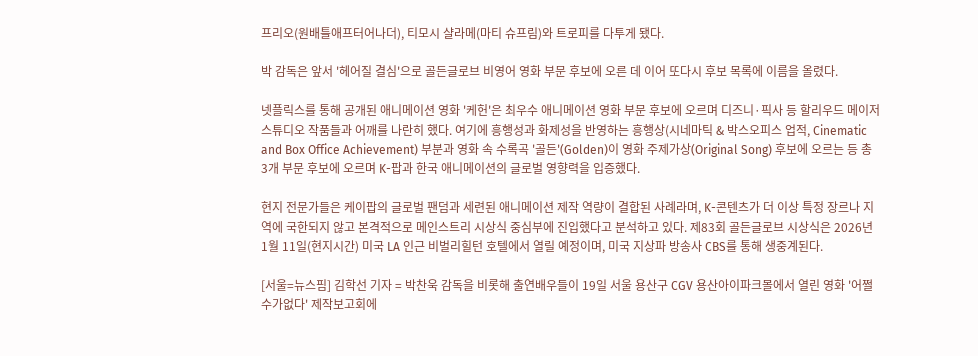프리오(원배틀애프터어나더), 티모시 샬라메(마티 슈프림)와 트로피를 다투게 됐다.

박 감독은 앞서 '헤어질 결심'으로 골든글로브 비영어 영화 부문 후보에 오른 데 이어 또다시 후보 목록에 이름을 올렸다.

넷플릭스를 통해 공개된 애니메이션 영화 '케헌'은 최우수 애니메이션 영화 부문 후보에 오르며 디즈니·픽사 등 할리우드 메이저 스튜디오 작품들과 어깨를 나란히 했다. 여기에 흥행성과 화제성을 반영하는 흥행상(시네마틱 & 박스오피스 업적, Cinematic and Box Office Achievement) 부분과 영화 속 수록곡 '골든'(Golden)이 영화 주제가상(Original Song) 후보에 오르는 등 총 3개 부문 후보에 오르며 K-팝과 한국 애니메이션의 글로벌 영향력을 입증했다.

현지 전문가들은 케이팝의 글로벌 팬덤과 세련된 애니메이션 제작 역량이 결합된 사례라며, K-콘텐츠가 더 이상 특정 장르나 지역에 국한되지 않고 본격적으로 메인스트리 시상식 중심부에 진입했다고 분석하고 있다. 제83회 골든글로브 시상식은 2026년 1월 11일(현지시간) 미국 LA 인근 비벌리힐턴 호텔에서 열릴 예정이며, 미국 지상파 방송사 CBS를 통해 생중계된다.

[서울=뉴스핌] 김학선 기자 = 박찬욱 감독을 비롯해 출연배우들이 19일 서울 용산구 CGV 용산아이파크몰에서 열린 영화 '어쩔수가없다' 제작보고회에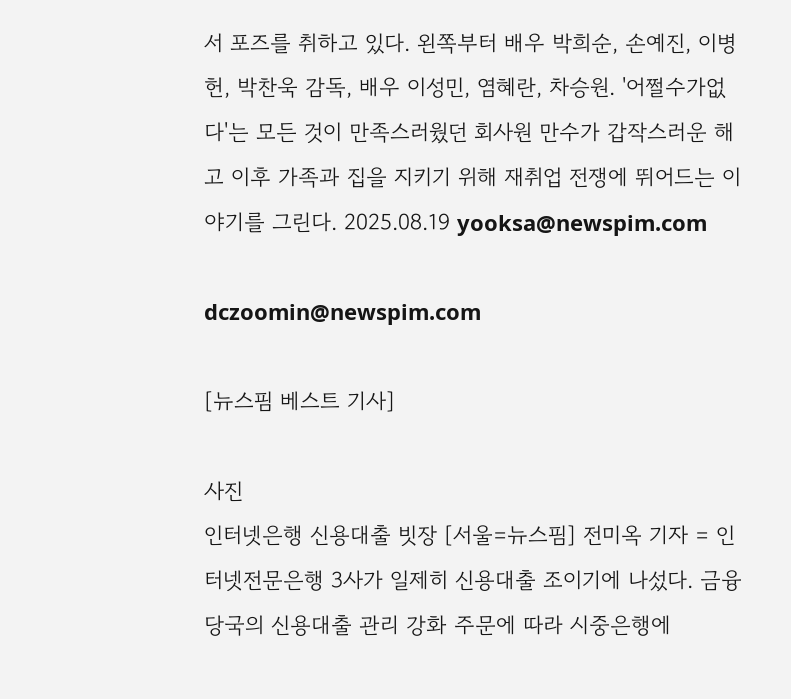서 포즈를 취하고 있다. 왼쪽부터 배우 박희순, 손예진, 이병헌, 박찬욱 감독, 배우 이성민, 염혜란, 차승원. '어쩔수가없다'는 모든 것이 만족스러웠던 회사원 만수가 갑작스러운 해고 이후 가족과 집을 지키기 위해 재취업 전쟁에 뛰어드는 이야기를 그린다. 2025.08.19 yooksa@newspim.com

dczoomin@newspim.com

[뉴스핌 베스트 기사]

사진
인터넷은행 신용대출 빗장 [서울=뉴스핌] 전미옥 기자 = 인터넷전문은행 3사가 일제히 신용대출 조이기에 나섰다. 금융당국의 신용대출 관리 강화 주문에 따라 시중은행에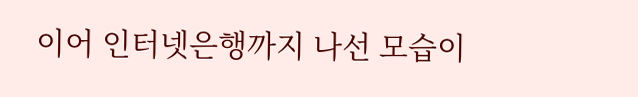이어 인터넷은행까지 나선 모습이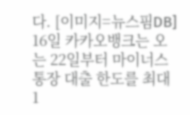다. [이미지=뉴스핌DB] 16일 카카오뱅크는 오는 22일부터 마이너스 통장 대출 한도를 최대 1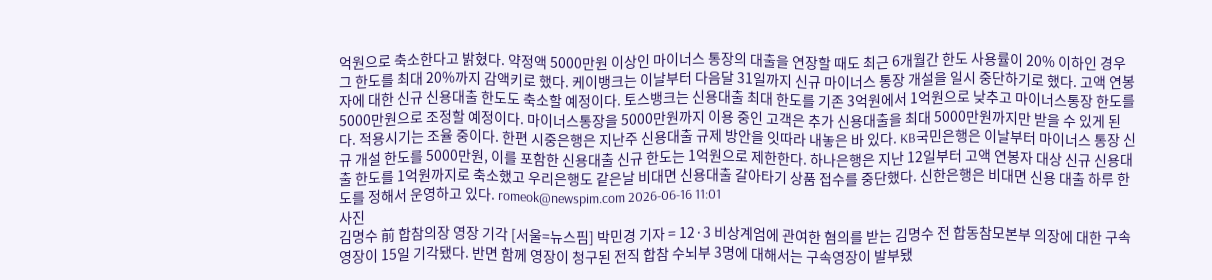억원으로 축소한다고 밝혔다. 약정액 5000만원 이상인 마이너스 통장의 대출을 연장할 때도 최근 6개월간 한도 사용률이 20% 이하인 경우 그 한도를 최대 20%까지 감액키로 했다. 케이뱅크는 이날부터 다음달 31일까지 신규 마이너스 통장 개설을 일시 중단하기로 했다. 고액 연봉자에 대한 신규 신용대출 한도도 축소할 예정이다. 토스뱅크는 신용대출 최대 한도를 기존 3억원에서 1억원으로 낮추고 마이너스통장 한도를 5000만원으로 조정할 예정이다. 마이너스통장을 5000만원까지 이용 중인 고객은 추가 신용대출을 최대 5000만원까지만 받을 수 있게 된다. 적용시기는 조율 중이다. 한편 시중은행은 지난주 신용대출 규제 방안을 잇따라 내놓은 바 있다. KB국민은행은 이날부터 마이너스 통장 신규 개설 한도를 5000만원, 이를 포함한 신용대출 신규 한도는 1억원으로 제한한다. 하나은행은 지난 12일부터 고액 연봉자 대상 신규 신용대출 한도를 1억원까지로 축소했고 우리은행도 같은날 비대면 신용대출 갈아타기 상품 접수를 중단했다. 신한은행은 비대면 신용 대출 하루 한도를 정해서 운영하고 있다. romeok@newspim.com 2026-06-16 11:01
사진
김명수 前 합참의장 영장 기각 [서울=뉴스핌] 박민경 기자 = 12·3 비상계엄에 관여한 혐의를 받는 김명수 전 합동참모본부 의장에 대한 구속영장이 15일 기각됐다. 반면 함께 영장이 청구된 전직 합참 수뇌부 3명에 대해서는 구속영장이 발부됐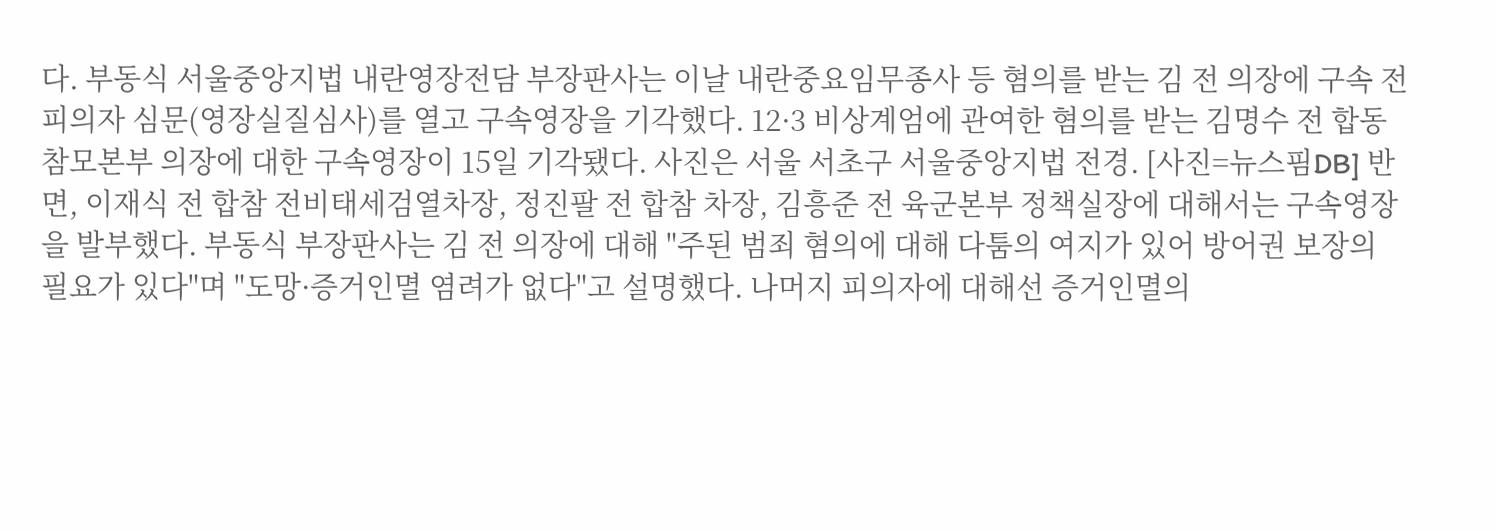다. 부동식 서울중앙지법 내란영장전담 부장판사는 이날 내란중요임무종사 등 혐의를 받는 김 전 의장에 구속 전 피의자 심문(영장실질심사)를 열고 구속영장을 기각했다. 12·3 비상계엄에 관여한 혐의를 받는 김명수 전 합동참모본부 의장에 대한 구속영장이 15일 기각됐다. 사진은 서울 서초구 서울중앙지법 전경. [사진=뉴스핌DB] 반면, 이재식 전 합참 전비태세검열차장, 정진팔 전 합참 차장, 김흥준 전 육군본부 정책실장에 대해서는 구속영장을 발부했다. 부동식 부장판사는 김 전 의장에 대해 "주된 범죄 혐의에 대해 다툼의 여지가 있어 방어권 보장의 필요가 있다"며 "도망·증거인멸 염려가 없다"고 설명했다. 나머지 피의자에 대해선 증거인멸의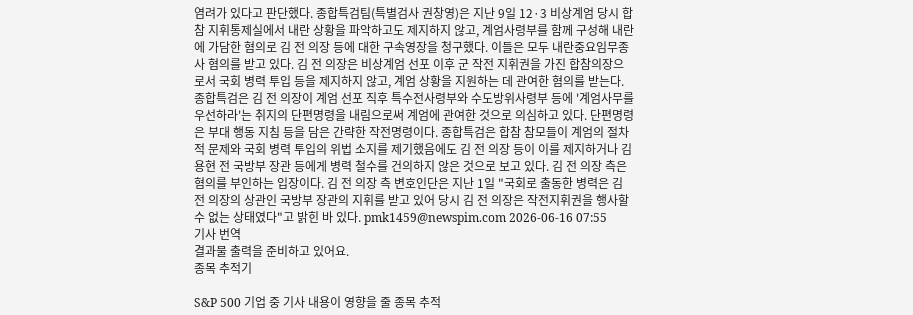염려가 있다고 판단했다. 종합특검팀(특별검사 권창영)은 지난 9일 12·3 비상계엄 당시 합참 지휘통제실에서 내란 상황을 파악하고도 제지하지 않고, 계엄사령부를 함께 구성해 내란에 가담한 혐의로 김 전 의장 등에 대한 구속영장을 청구했다. 이들은 모두 내란중요임무종사 혐의를 받고 있다. 김 전 의장은 비상계엄 선포 이후 군 작전 지휘권을 가진 합참의장으로서 국회 병력 투입 등을 제지하지 않고, 계엄 상황을 지원하는 데 관여한 혐의를 받는다. 종합특검은 김 전 의장이 계엄 선포 직후 특수전사령부와 수도방위사령부 등에 '계엄사무를 우선하라'는 취지의 단편명령을 내림으로써 계엄에 관여한 것으로 의심하고 있다. 단편명령은 부대 행동 지침 등을 담은 간략한 작전명령이다. 종합특검은 합참 참모들이 계엄의 절차적 문제와 국회 병력 투입의 위법 소지를 제기했음에도 김 전 의장 등이 이를 제지하거나 김용현 전 국방부 장관 등에게 병력 철수를 건의하지 않은 것으로 보고 있다. 김 전 의장 측은 혐의를 부인하는 입장이다. 김 전 의장 측 변호인단은 지난 1일 "국회로 출동한 병력은 김 전 의장의 상관인 국방부 장관의 지휘를 받고 있어 당시 김 전 의장은 작전지휘권을 행사할 수 없는 상태였다"고 밝힌 바 있다. pmk1459@newspim.com 2026-06-16 07:55
기사 번역
결과물 출력을 준비하고 있어요.
종목 추적기

S&P 500 기업 중 기사 내용이 영향을 줄 종목 추적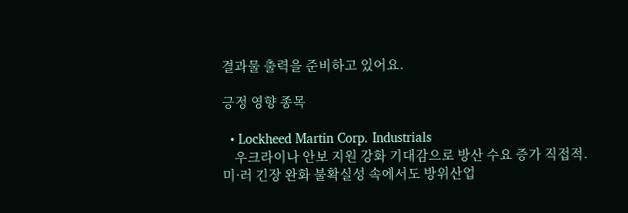결과물 출력을 준비하고 있어요.

긍정 영향 종목

  • Lockheed Martin Corp. Industrials
    우크라이나 안보 지원 강화 기대감으로 방산 수요 증가 직접적. 미·러 긴장 완화 불확실성 속에서도 방위산업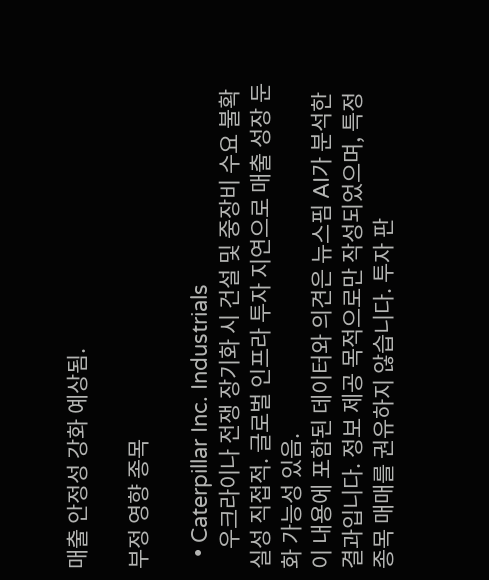매출 안정성 강화 예상됨.

부정 영향 종목

  • Caterpillar Inc. Industrials
    우크라이나 전쟁 장기화 시 건설 및 중장비 수요 불확실성 직접적. 글로벌 인프라 투자 지연으로 매출 성장 둔화 가능성 있음.
이 내용에 포함된 데이터와 의견은 뉴스핌 AI가 분석한 결과입니다. 정보 제공 목적으로만 작성되었으며, 특정 종목 매매를 권유하지 않습니다. 투자 판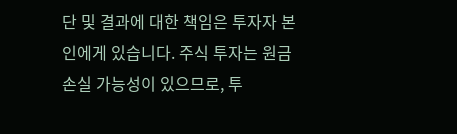단 및 결과에 대한 책임은 투자자 본인에게 있습니다. 주식 투자는 원금 손실 가능성이 있으므로, 투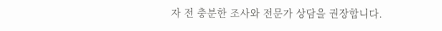자 전 충분한 조사와 전문가 상담을 권장합니다.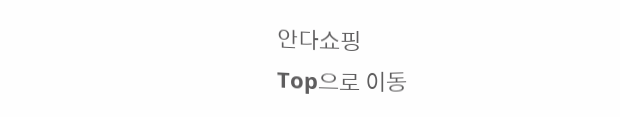안다쇼핑
Top으로 이동